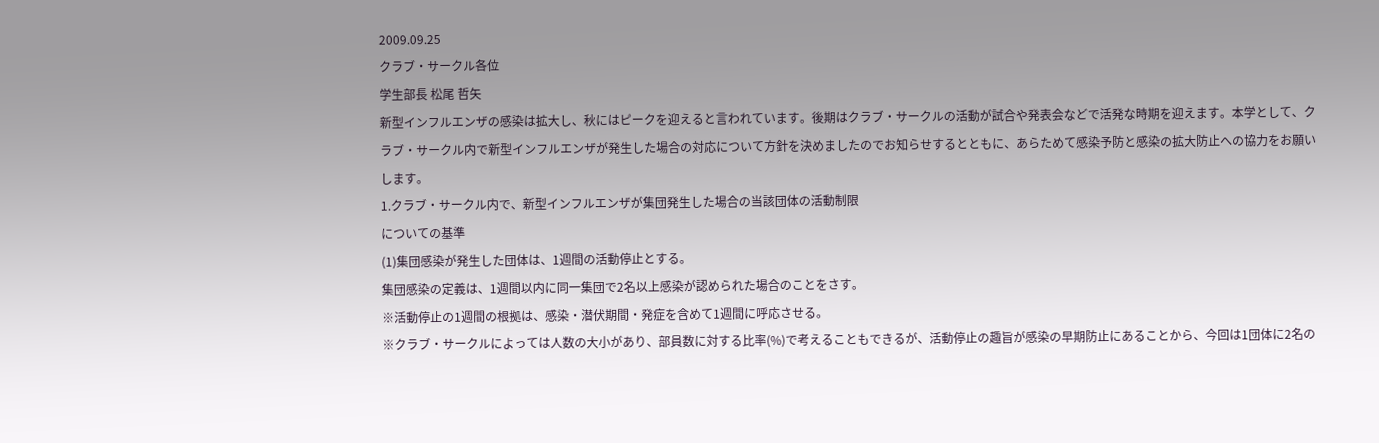2009.09.25
クラブ・サークル各位
学生部長 松尾 哲矢
新型インフルエンザの感染は拡大し、秋にはピークを迎えると言われています。後期はクラブ・サークルの活動が試合や発表会などで活発な時期を迎えます。本学として、クラブ・サークル内で新型インフルエンザが発生した場合の対応について方針を決めましたのでお知らせするとともに、あらためて感染予防と感染の拡大防止への協力をお願いします。
1.クラブ・サークル内で、新型インフルエンザが集団発生した場合の当該団体の活動制限
についての基準
(1)集団感染が発生した団体は、1週間の活動停止とする。
集団感染の定義は、1週間以内に同一集団で2名以上感染が認められた場合のことをさす。
※活動停止の1週間の根拠は、感染・潜伏期間・発症を含めて1週間に呼応させる。
※クラブ・サークルによっては人数の大小があり、部員数に対する比率(%)で考えることもできるが、活動停止の趣旨が感染の早期防止にあることから、今回は1団体に2名の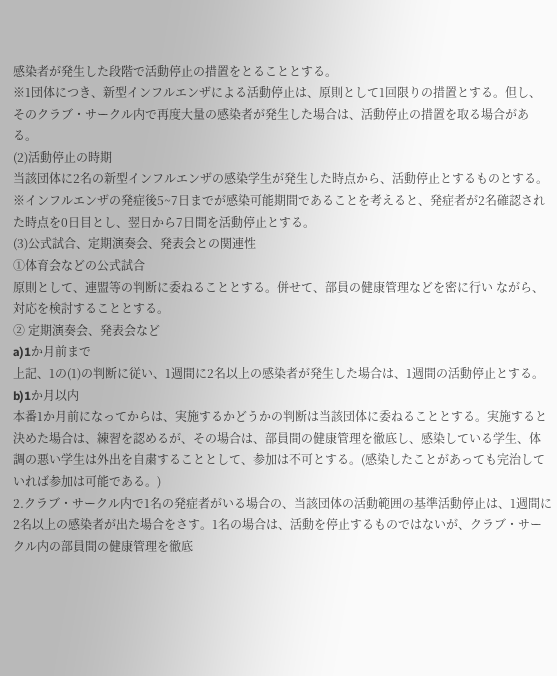感染者が発生した段階で活動停止の措置をとることとする。
※1団体につき、新型インフルエンザによる活動停止は、原則として1回限りの措置とする。但し、そのクラブ・サークル内で再度大量の感染者が発生した場合は、活動停止の措置を取る場合がある。
(2)活動停止の時期
当該団体に2名の新型インフルエンザの感染学生が発生した時点から、活動停止とするものとする。
※インフルエンザの発症後5~7日までが感染可能期間であることを考えると、発症者が2名確認された時点を0日目とし、翌日から7日間を活動停止とする。
(3)公式試合、定期演奏会、発表会との関連性
①体育会などの公式試合
原則として、連盟等の判断に委ねることとする。併せて、部員の健康管理などを密に行い ながら、対応を検討することとする。
② 定期演奏会、発表会など
a)1か月前まで
上記、1の(1)の判断に従い、1週間に2名以上の感染者が発生した場合は、1週間の活動停止とする。
b)1か月以内
本番1か月前になってからは、実施するかどうかの判断は当該団体に委ねることとする。実施すると決めた場合は、練習を認めるが、その場合は、部員間の健康管理を徹底し、感染している学生、体調の悪い学生は外出を自粛することとして、参加は不可とする。(感染したことがあっても完治していれば参加は可能である。)
2.クラブ・サークル内で1名の発症者がいる場合の、当該団体の活動範囲の基準活動停止は、1週間に2名以上の感染者が出た場合をさす。1名の場合は、活動を停止するものではないが、クラブ・サークル内の部員間の健康管理を徹底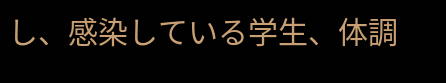し、感染している学生、体調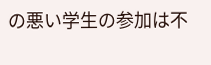の悪い学生の参加は不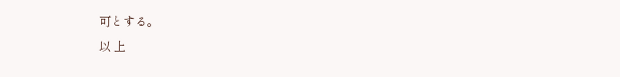可とする。
以 上